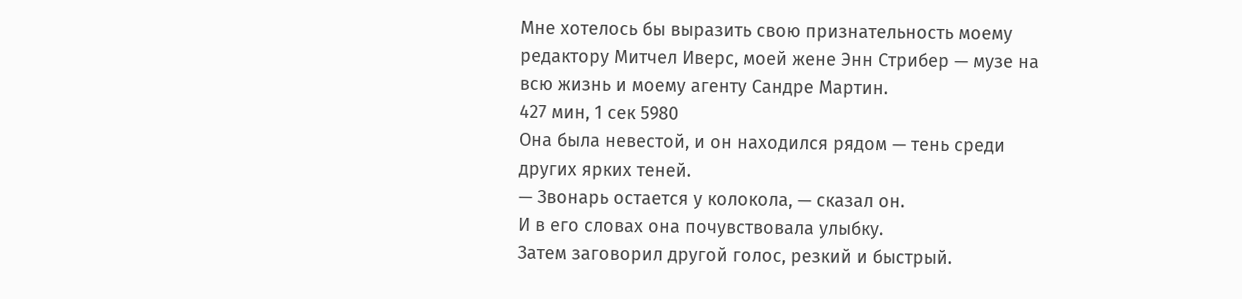Мне хотелось бы выразить свою признательность моему редактору Митчел Иверс, моей жене Энн Стрибер — музе на всю жизнь и моему агенту Сандре Мартин.
427 мин, 1 сек 5980
Она была невестой, и он находился рядом — тень среди других ярких теней.
— Звонарь остается у колокола, — сказал он.
И в его словах она почувствовала улыбку.
Затем заговорил другой голос, резкий и быстрый.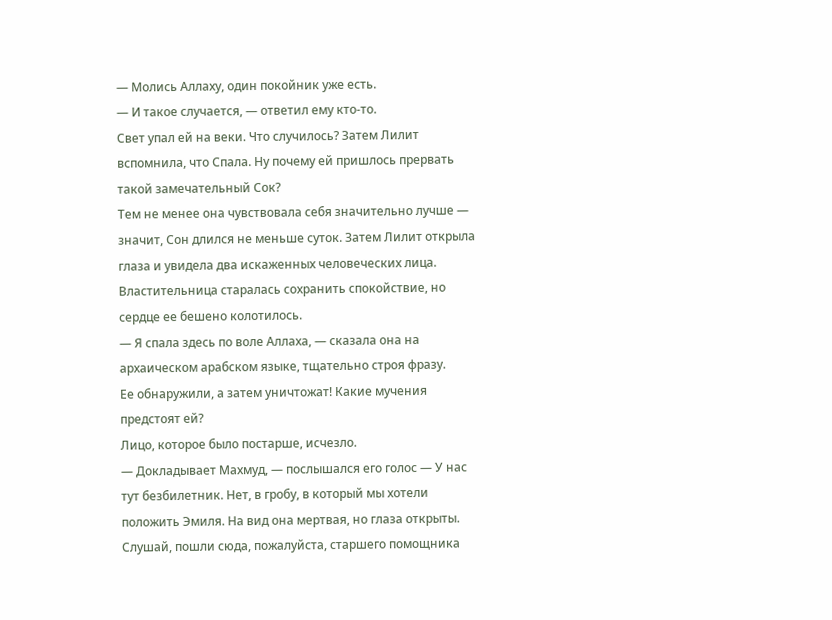— Молись Аллаху, один покойник уже есть.
— И такое случается, — ответил ему кто-то.
Свет упал ей на веки. Что случилось? Затем Лилит вспомнила, что Спала. Ну почему ей пришлось прервать такой замечательный Сок?
Тем не менее она чувствовала себя значительно лучше — значит, Сон длился не меньше суток. Затем Лилит открыла глаза и увидела два искаженных человеческих лица. Властительница старалась сохранить спокойствие, но сердце ее бешено колотилось.
— Я спала здесь по воле Аллаха, — сказала она на архаическом арабском языке, тщательно строя фразу.
Ее обнаружили, а затем уничтожат! Какие мучения предстоят ей?
Лицо, которое было постарше, исчезло.
— Докладывает Махмуд, — послышался его голос — У нас тут безбилетник. Нет, в гробу, в который мы хотели положить Эмиля. На вид она мертвая, но глаза открыты. Слушай, пошли сюда, пожалуйста, старшего помощника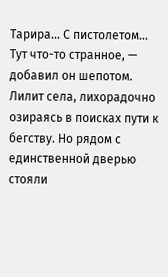Тарира… С пистолетом… Тут что-то странное, — добавил он шепотом.
Лилит села, лихорадочно озираясь в поисках пути к бегству. Но рядом с единственной дверью стояли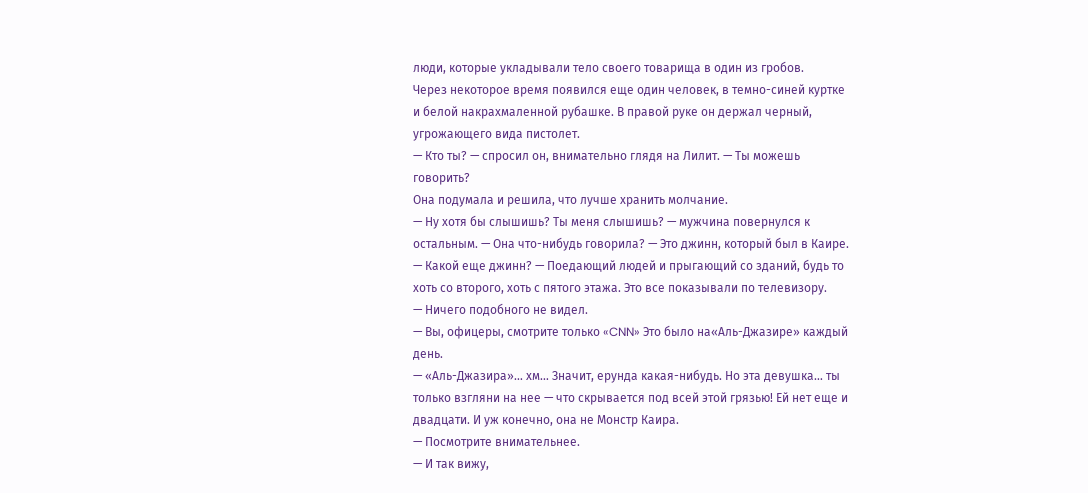люди, которые укладывали тело своего товарища в один из гробов.
Через некоторое время появился еще один человек, в темно-синей куртке и белой накрахмаленной рубашке. В правой руке он держал черный, угрожающего вида пистолет.
— Кто ты? — спросил он, внимательно глядя на Лилит. — Ты можешь говорить?
Она подумала и решила, что лучше хранить молчание.
— Ну хотя бы слышишь? Ты меня слышишь? — мужчина повернулся к остальным. — Она что-нибудь говорила? — Это джинн, который был в Каире.
— Какой еще джинн? — Поедающий людей и прыгающий со зданий, будь то хоть со второго, хоть с пятого этажа. Это все показывали по телевизору.
— Ничего подобного не видел.
— Вы, офицеры, смотрите только «CNN» Это было на«Аль-Джазире» каждый день.
— «Аль-Джазира»… хм… Значит, ерунда какая-нибудь. Но эта девушка… ты только взгляни на нее — что скрывается под всей этой грязью! Ей нет еще и двадцати. И уж конечно, она не Монстр Каира.
— Посмотрите внимательнее.
— И так вижу,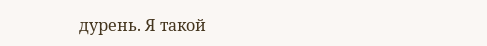дурень. Я такой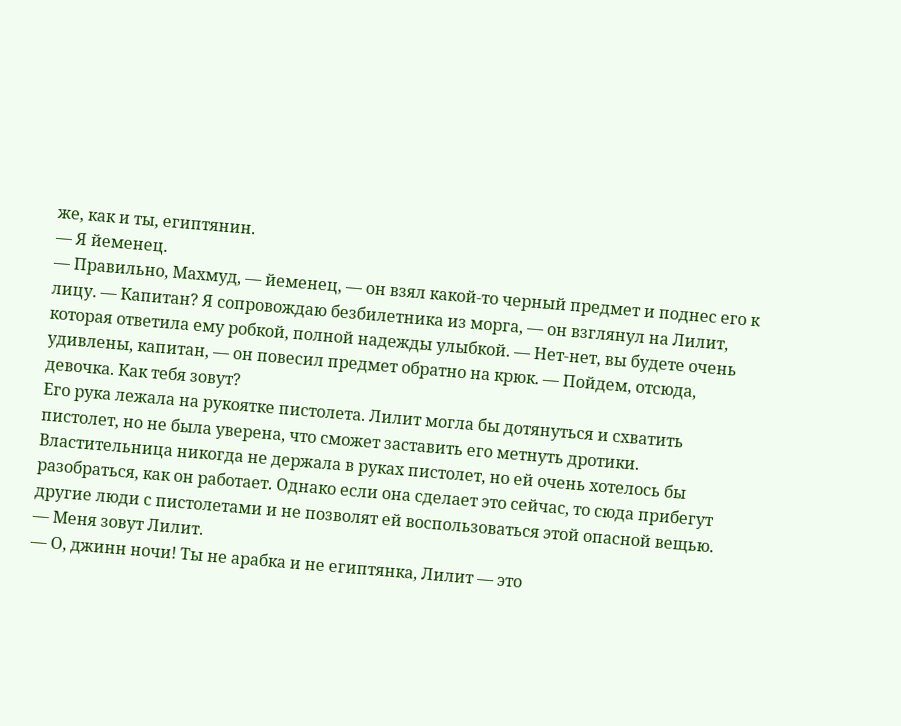же, как и ты, египтянин.
— Я йеменец.
— Правильно, Махмуд, — йеменец, — он взял какой-то черный предмет и поднес его к лицу. — Капитан? Я сопровождаю безбилетника из морга, — он взглянул на Лилит, которая ответила ему робкой, полной надежды улыбкой. — Нет-нет, вы будете очень удивлены, капитан, — он повесил предмет обратно на крюк. — Пойдем, отсюда, девочка. Как тебя зовут?
Его рука лежала на рукоятке пистолета. Лилит могла бы дотянуться и схватить пистолет, но не была уверена, что сможет заставить его метнуть дротики. Властительница никогда не держала в руках пистолет, но ей очень хотелось бы разобраться, как он работает. Однако если она сделает это сейчас, то сюда прибегут другие люди с пистолетами и не позволят ей воспользоваться этой опасной вещью.
— Меня зовут Лилит.
— О, джинн ночи! Ты не арабка и не египтянка, Лилит — это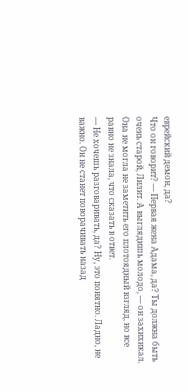еврейский демон, да?
Что он говорит? — Первая жена Адама, да? Ты должна быть очень старой, Лилит. А выглядишь молодо, — он захихикал.
Она не могла не заметить его плотоядный взгляд, но все равно не знала, что сказать в ответ.
— Не хочешь разговаривать, да? Ну, это понятно. Ладно, не важно. Он не станет поворачивать назад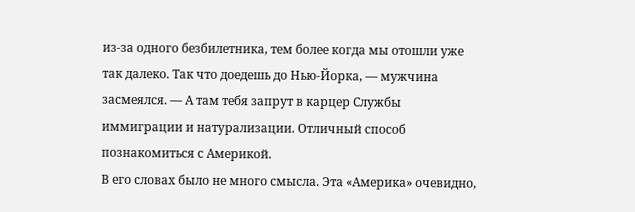из-за одного безбилетника, тем более когда мы отошли уже так далеко. Так что доедешь до Нью-Йорка, — мужчина засмеялся. — А там тебя запрут в карцер Службы иммиграции и натурализации. Отличный способ познакомиться с Америкой.
В его словах было не много смысла. Эта «Америка» очевидно,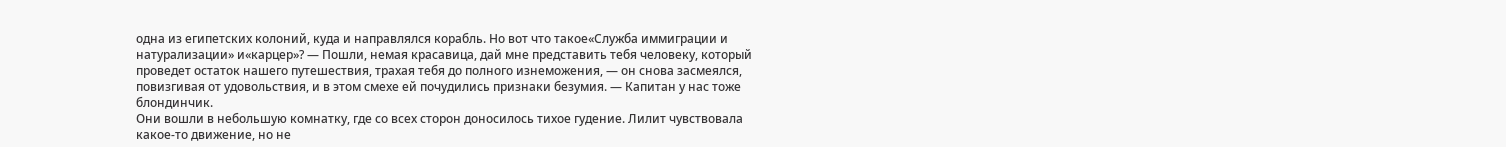одна из египетских колоний, куда и направлялся корабль. Но вот что такое«Служба иммиграции и натурализации» и«карцер»? — Пошли, немая красавица, дай мне представить тебя человеку, который проведет остаток нашего путешествия, трахая тебя до полного изнеможения, — он снова засмеялся, повизгивая от удовольствия, и в этом смехе ей почудились признаки безумия. — Капитан у нас тоже блондинчик.
Они вошли в небольшую комнатку, где со всех сторон доносилось тихое гудение. Лилит чувствовала какое-то движение, но не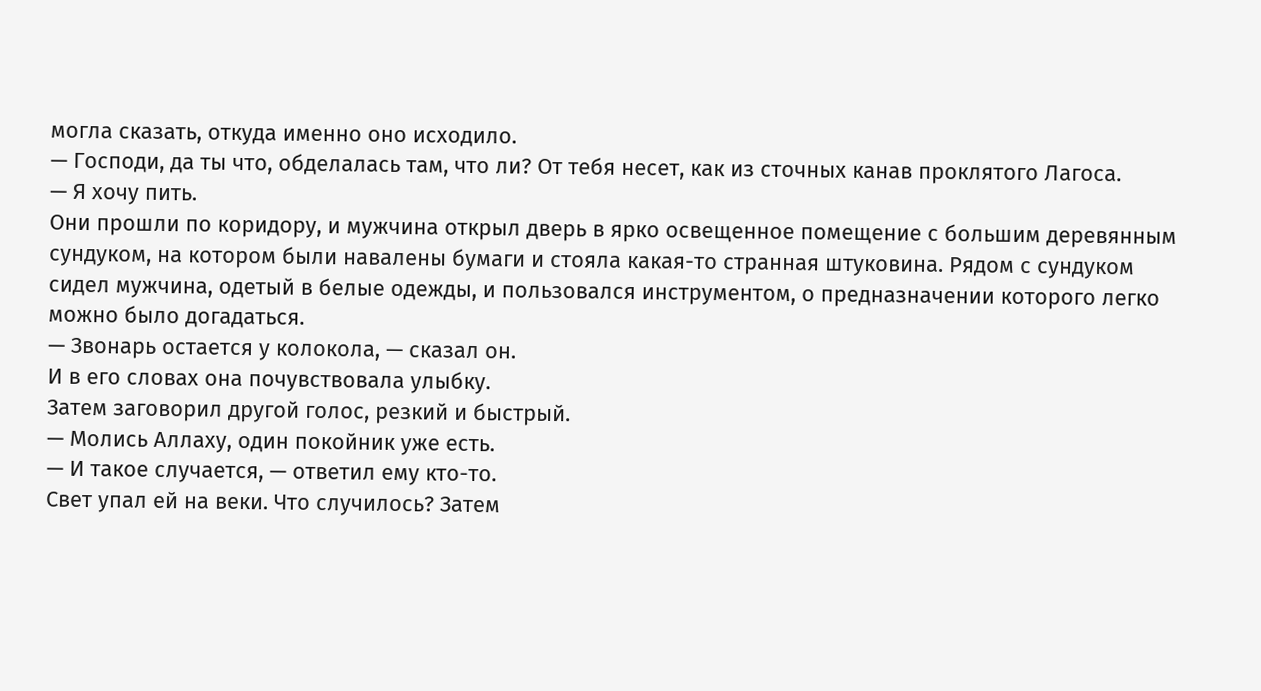могла сказать, откуда именно оно исходило.
— Господи, да ты что, обделалась там, что ли? От тебя несет, как из сточных канав проклятого Лагоса.
— Я хочу пить.
Они прошли по коридору, и мужчина открыл дверь в ярко освещенное помещение с большим деревянным сундуком, на котором были навалены бумаги и стояла какая-то странная штуковина. Рядом с сундуком сидел мужчина, одетый в белые одежды, и пользовался инструментом, о предназначении которого легко можно было догадаться.
— Звонарь остается у колокола, — сказал он.
И в его словах она почувствовала улыбку.
Затем заговорил другой голос, резкий и быстрый.
— Молись Аллаху, один покойник уже есть.
— И такое случается, — ответил ему кто-то.
Свет упал ей на веки. Что случилось? Затем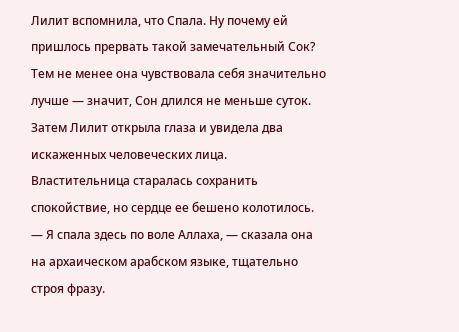Лилит вспомнила, что Спала. Ну почему ей пришлось прервать такой замечательный Сок?
Тем не менее она чувствовала себя значительно лучше — значит, Сон длился не меньше суток. Затем Лилит открыла глаза и увидела два искаженных человеческих лица. Властительница старалась сохранить спокойствие, но сердце ее бешено колотилось.
— Я спала здесь по воле Аллаха, — сказала она на архаическом арабском языке, тщательно строя фразу.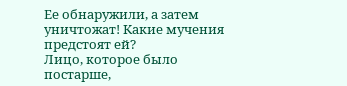Ее обнаружили, а затем уничтожат! Какие мучения предстоят ей?
Лицо, которое было постарше,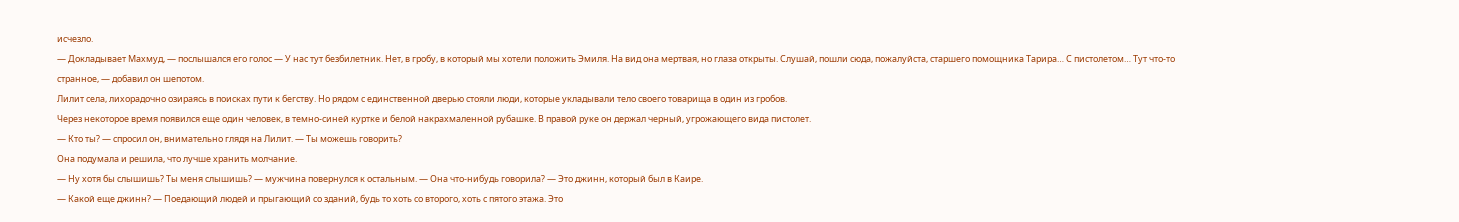исчезло.
— Докладывает Махмуд, — послышался его голос — У нас тут безбилетник. Нет, в гробу, в который мы хотели положить Эмиля. На вид она мертвая, но глаза открыты. Слушай, пошли сюда, пожалуйста, старшего помощника Тарира… С пистолетом… Тут что-то странное, — добавил он шепотом.
Лилит села, лихорадочно озираясь в поисках пути к бегству. Но рядом с единственной дверью стояли люди, которые укладывали тело своего товарища в один из гробов.
Через некоторое время появился еще один человек, в темно-синей куртке и белой накрахмаленной рубашке. В правой руке он держал черный, угрожающего вида пистолет.
— Кто ты? — спросил он, внимательно глядя на Лилит. — Ты можешь говорить?
Она подумала и решила, что лучше хранить молчание.
— Ну хотя бы слышишь? Ты меня слышишь? — мужчина повернулся к остальным. — Она что-нибудь говорила? — Это джинн, который был в Каире.
— Какой еще джинн? — Поедающий людей и прыгающий со зданий, будь то хоть со второго, хоть с пятого этажа. Это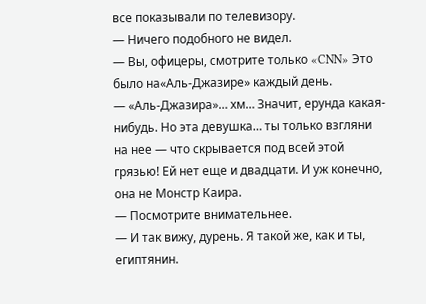все показывали по телевизору.
— Ничего подобного не видел.
— Вы, офицеры, смотрите только «CNN» Это было на«Аль-Джазире» каждый день.
— «Аль-Джазира»… хм… Значит, ерунда какая-нибудь. Но эта девушка… ты только взгляни на нее — что скрывается под всей этой грязью! Ей нет еще и двадцати. И уж конечно, она не Монстр Каира.
— Посмотрите внимательнее.
— И так вижу, дурень. Я такой же, как и ты, египтянин.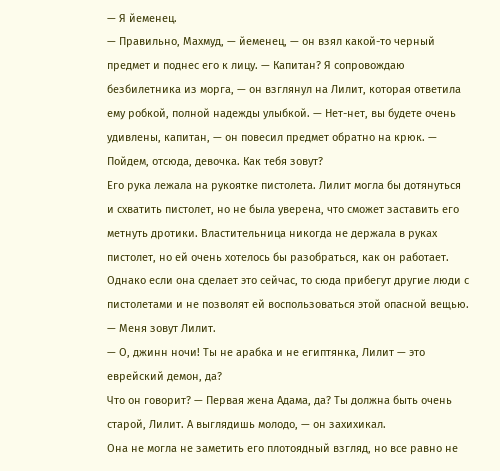— Я йеменец.
— Правильно, Махмуд, — йеменец, — он взял какой-то черный предмет и поднес его к лицу. — Капитан? Я сопровождаю безбилетника из морга, — он взглянул на Лилит, которая ответила ему робкой, полной надежды улыбкой. — Нет-нет, вы будете очень удивлены, капитан, — он повесил предмет обратно на крюк. — Пойдем, отсюда, девочка. Как тебя зовут?
Его рука лежала на рукоятке пистолета. Лилит могла бы дотянуться и схватить пистолет, но не была уверена, что сможет заставить его метнуть дротики. Властительница никогда не держала в руках пистолет, но ей очень хотелось бы разобраться, как он работает. Однако если она сделает это сейчас, то сюда прибегут другие люди с пистолетами и не позволят ей воспользоваться этой опасной вещью.
— Меня зовут Лилит.
— О, джинн ночи! Ты не арабка и не египтянка, Лилит — это еврейский демон, да?
Что он говорит? — Первая жена Адама, да? Ты должна быть очень старой, Лилит. А выглядишь молодо, — он захихикал.
Она не могла не заметить его плотоядный взгляд, но все равно не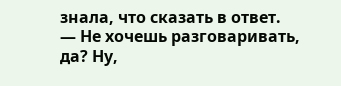знала, что сказать в ответ.
— Не хочешь разговаривать, да? Ну,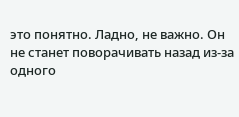это понятно. Ладно, не важно. Он не станет поворачивать назад из-за одного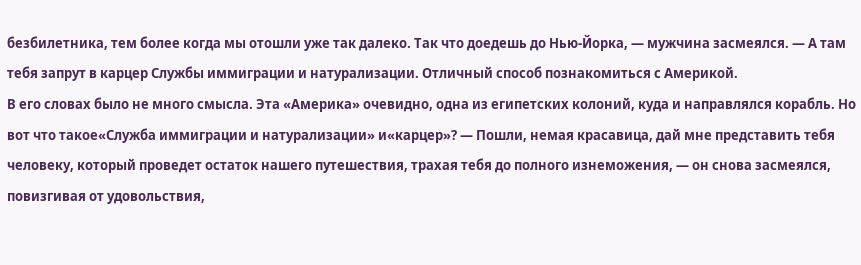безбилетника, тем более когда мы отошли уже так далеко. Так что доедешь до Нью-Йорка, — мужчина засмеялся. — А там тебя запрут в карцер Службы иммиграции и натурализации. Отличный способ познакомиться с Америкой.
В его словах было не много смысла. Эта «Америка» очевидно, одна из египетских колоний, куда и направлялся корабль. Но вот что такое«Служба иммиграции и натурализации» и«карцер»? — Пошли, немая красавица, дай мне представить тебя человеку, который проведет остаток нашего путешествия, трахая тебя до полного изнеможения, — он снова засмеялся, повизгивая от удовольствия,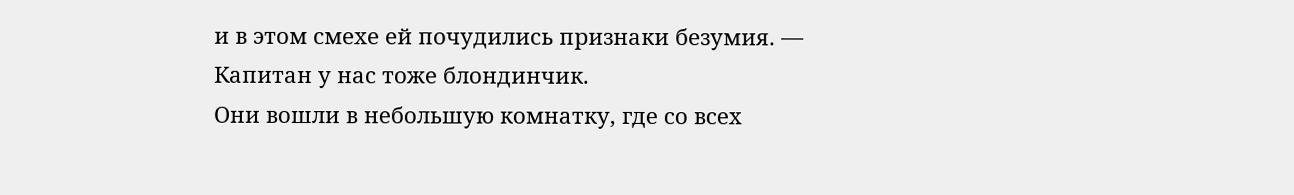и в этом смехе ей почудились признаки безумия. — Капитан у нас тоже блондинчик.
Они вошли в небольшую комнатку, где со всех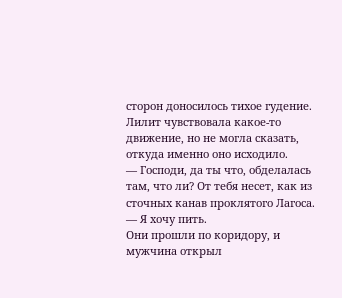сторон доносилось тихое гудение. Лилит чувствовала какое-то движение, но не могла сказать, откуда именно оно исходило.
— Господи, да ты что, обделалась там, что ли? От тебя несет, как из сточных канав проклятого Лагоса.
— Я хочу пить.
Они прошли по коридору, и мужчина открыл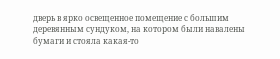дверь в ярко освещенное помещение с большим деревянным сундуком, на котором были навалены бумаги и стояла какая-то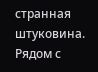странная штуковина. Рядом с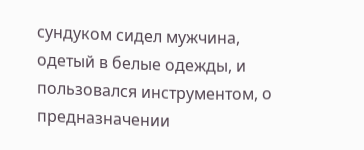сундуком сидел мужчина, одетый в белые одежды, и пользовался инструментом, о предназначении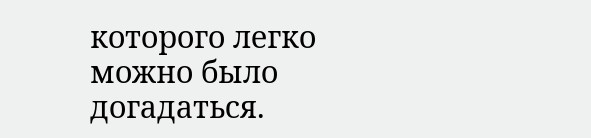которого легко можно было догадаться.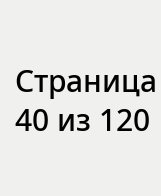Страница 40 из 120